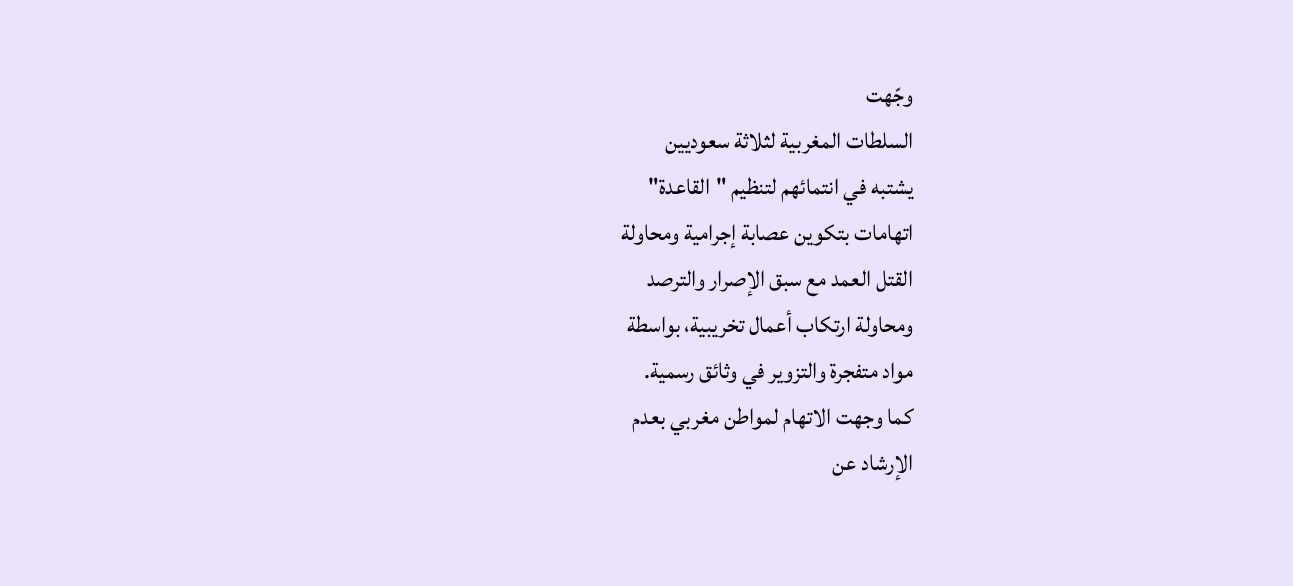وجّهت
السلطات المغربية لثلاثة سعوديين
يشتبه في انتمائهم لتنظيم "القاعدة"
اتهامات بتكوين عصابة إجرامية ومحاولة
القتل العمد مع سبق الإصرار والترصد
ومحاولة ارتكاب أعمال تخريبية، بواسطة
مواد متفجرة والتزوير في وثائق رسمية.
كما وجهت الاتهام لمواطن مغربي بعدم
الإرشاد عن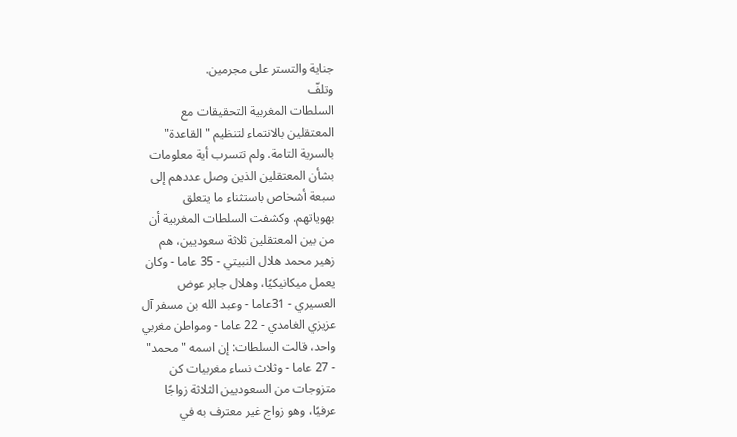جناية والتستر على مجرمين.
وتلفّ
السلطات المغربية التحقيقات مع
المعتقلين بالانتماء لتنظيم "القاعدة"
بالسرية التامة. ولم تتسرب أية معلومات
بشأن المعتقلين الذين وصل عددهم إلى
سبعة أشخاص باستثناء ما يتعلق
بهوياتهم. وكشفت السلطات المغربية أن
من بين المعتقلين ثلاثة سعوديين، هم
زهير محمد هلال النبيتي - 35 عاما - وكان
يعمل ميكانيكيًا، وهلال جابر عوض
العسيري - 31عاما - وعبد الله بن مسفر آل
عزيزي الغامدي - 22 عاما - ومواطن مغربي
واحد، قالت السلطات: إن اسمه "محمد"
- 27 عاما - وثلاث نساء مغربيات كن
متزوجات من السعوديين الثلاثة زواجًا
عرفيًا، وهو زواج غير معترف به في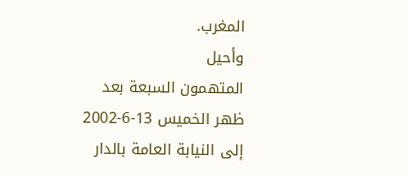المغرب.
وأحيل
المتهمون السبعة بعد ظهر الخميس 13-6-2002
إلى النيابة العامة بالدار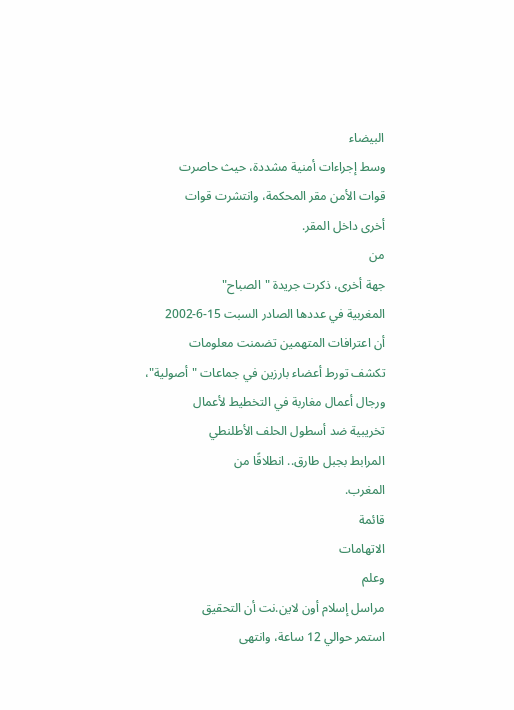البيضاء
وسط إجراءات أمنية مشددة، حيث حاصرت
قوات الأمن مقر المحكمة، وانتشرت قوات
أخرى داخل المقر.
من
جهة أخرى، ذكرت جريدة "الصباح"
المغربية في عددها الصادر السبت 15-6-2002
أن اعترافات المتهمين تضمنت معلومات
تكشف تورط أعضاء بارزين في جماعات "أصولية"،
ورجال أعمال مغاربة في التخطيط لأعمال
تخريبية ضد أسطول الحلف الأطلنطي
المرابط بجبل طارق.. انطلاقًا من
المغرب.
قائمة
الاتهامات
وعلم
مراسل إسلام أون لاين.نت أن التحقيق
استمر حوالي 12 ساعة، وانتهى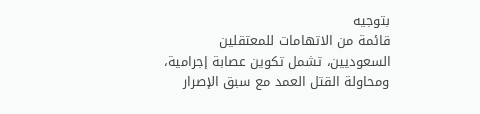بتوجيه
قائمة من الاتهامات للمعتقلين
السعوديين، تشمل تكوين عصابة إجرامية،
ومحاولة القتل العمد مع سبق الإصرار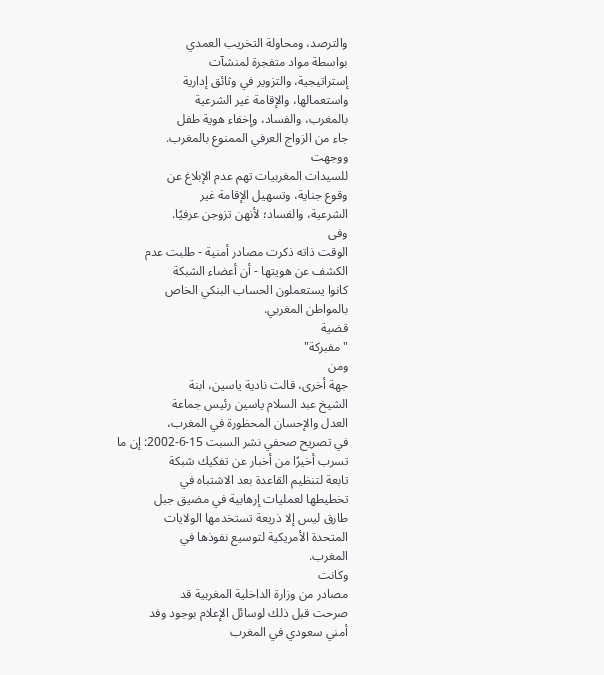والترصد، ومحاولة التخريب العمدي
بواسطة مواد متفجرة لمنشآت
إستراتيجية، والتزوير في وثائق إدارية
واستعمالها، والإقامة غير الشرعية
بالمغرب، والفساد، وإخفاء هوية طفل
جاء من الزواج العرفي الممنوع بالمغرب.
ووجهت
للسيدات المغربيات تهم عدم الإبلاغ عن
وقوع جناية، وتسهيل الإقامة غير
الشرعية، والفساد؛ لأنهن تزوجن عرفيًا.
وفى
الوقت ذاته ذكرت مصادر أمنية - طلبت عدم
الكشف عن هويتها - أن أعضاء الشبكة
كانوا يستعملون الحساب البنكي الخاص
بالمواطن المغربي.
قضية
"مفبركة"
ومن
جهة أخرى، قالت نادية ياسين، ابنة
الشيخ عبد السلام ياسين رئيس جماعة
العدل والإحسان المحظورة في المغرب،
في تصريح صحفي نشر السبت 15-6-2002: إن ما
تسرب أخيرًا من أخبار عن تفكيك شبكة
تابعة لتنظيم القاعدة بعد الاشتباه في
تخطيطها لعمليات إرهابية في مضيق جبل
طارق ليس إلا ذريعة تستخدمها الولايات
المتحدة الأمريكية لتوسيع نفوذها في
المغرب.
وكانت
مصادر من وزارة الداخلية المغربية قد
صرحت قبل ذلك لوسائل الإعلام بوجود وفد
أمني سعودي في المغرب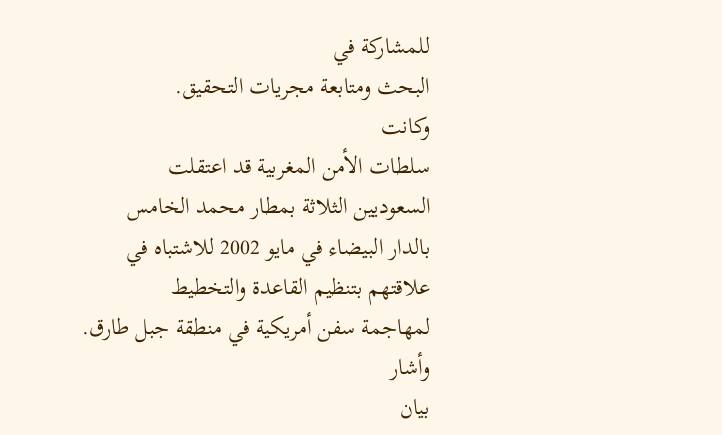للمشاركة في
البحث ومتابعة مجريات التحقيق.
وكانت
سلطات الأمن المغربية قد اعتقلت
السعوديين الثلاثة بمطار محمد الخامس
بالدار البيضاء في مايو 2002 للاشتباه في
علاقتهم بتنظيم القاعدة والتخطيط
لمهاجمة سفن أمريكية في منطقة جبل طارق.
وأشار
بيان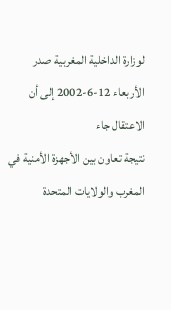لوزارة الداخلية المغربية صدر
الأربعاء 12-6-2002 إلى أن الاعتقال جاء
نتيجة تعاون بين الأجهزة الأمنية في
المغرب والولايات المتحدة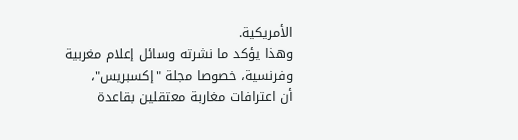الأمريكية.
وهذا يؤكد ما نشرته وسائل إعلام مغربية
وفرنسية، خصوصا مجلة "إكسبريس"،
أن اعترافات مغاربة معتقلين بقاعدة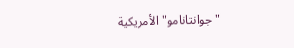"جوانتانامو" الأمريكية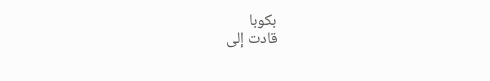بكوبا
قادت إلى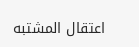اعتقال المشتبه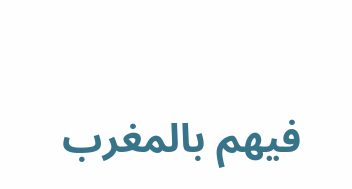فيهم بالمغرب